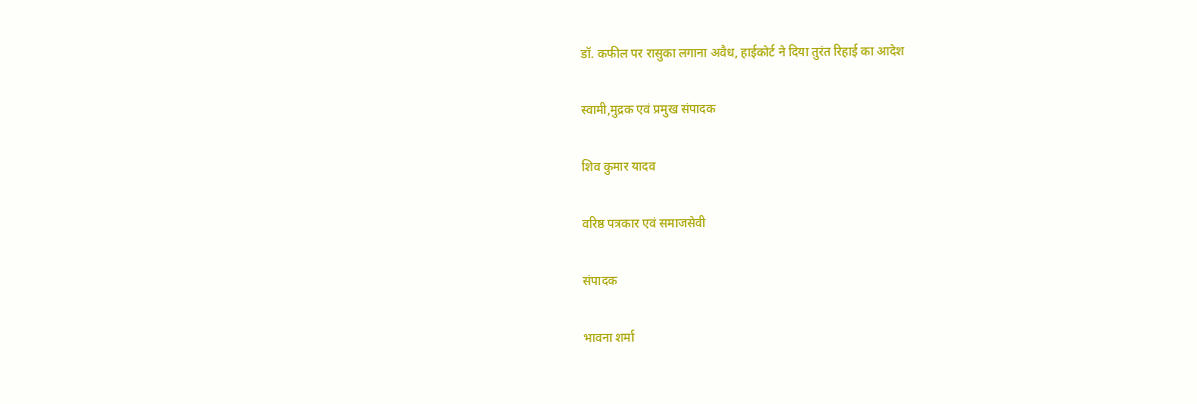डॉ. कफील पर रासुका लगाना अवैध, हाईकोर्ट ने दिया तुरंत रिहाई का आदेश

स्वामी,मुद्रक एवं प्रमुख संपादक

शिव कुमार यादव

वरिष्ठ पत्रकार एवं समाजसेवी

संपादक

भावना शर्मा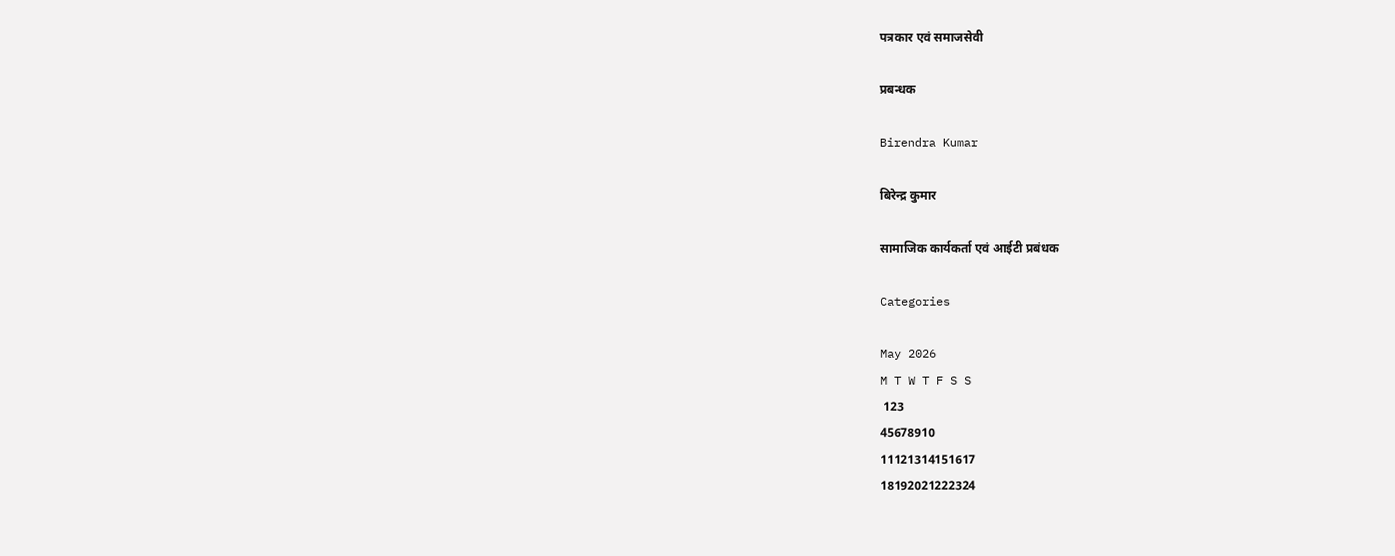पत्रकार एवं समाजसेवी

प्रबन्धक

Birendra Kumar

बिरेन्द्र कुमार

सामाजिक कार्यकर्ता एवं आईटी प्रबंधक

Categories

May 2026
M T W T F S S
 123
45678910
11121314151617
18192021222324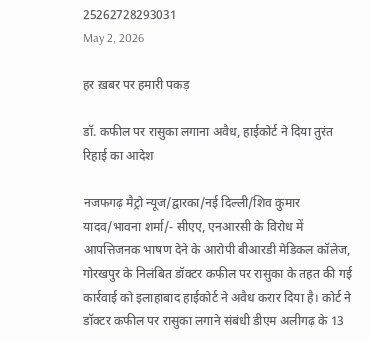25262728293031
May 2, 2026

हर ख़बर पर हमारी पकड़

डॉ. कफील पर रासुका लगाना अवैध, हाईकोर्ट ने दिया तुरंत रिहाई का आदेश

नजफगढ़ मैट्रो न्यूज/द्वारका/नई दिल्ली/शिव कुमार यादव/भावना शर्मा/- सीएए, एनआरसी के विरोध में आपत्तिजनक भाषण देने के आरोपी बीआरडी मेडिकल कॉलेज, गोरखपुर के निलंबित डॉक्टर कफील पर रासुका के तहत की गई कार्रवाई को इलाहाबाद हाईकोर्ट ने अवैध करार दिया है। कोर्ट ने डॉक्टर कफील पर रासुका लगाने संबंधी डीएम अलीगढ़ के 13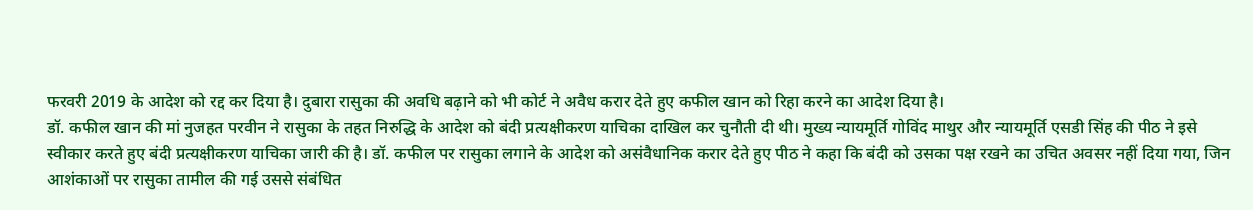फरवरी 2019 के आदेश को रद्द कर दिया है। दुबारा रासुका की अवधि बढ़ाने को भी कोर्ट ने अवैध करार देते हुए कफील खान को रिहा करने का आदेश दिया है।
डॉ. कफील खान की मां नुजहत परवीन ने रासुका के तहत निरुद्धि के आदेश को बंदी प्रत्यक्षीकरण याचिका दाखिल कर चुनौती दी थी। मुख्य न्यायमूर्ति गोविंद माथुर और न्यायमूर्ति एसडी सिंह की पीठ ने इसे स्वीकार करते हुए बंदी प्रत्यक्षीकरण याचिका जारी की है। डॉ. कफील पर रासुका लगाने के आदेश को असंवैधानिक करार देते हुए पीठ ने कहा कि बंदी को उसका पक्ष रखने का उचित अवसर नहीं दिया गया, जिन आशंकाओं पर रासुका तामील की गई उससे संबंधित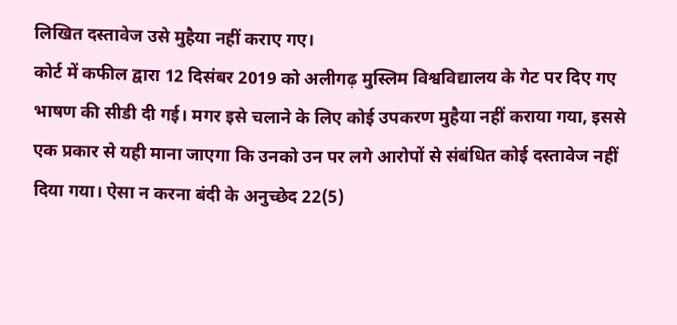लिखित दस्तावेज उसे मुहैया नहीं कराए गए।
कोर्ट में कफील द्वारा 12 दिसंबर 2019 को अलीगढ़ मुस्लिम विश्वविद्यालय के गेट पर दिए गए भाषण की सीडी दी गई। मगर इसे चलाने के लिए कोई उपकरण मुहैया नहीं कराया गया, इससे एक प्रकार से यही माना जाएगा कि उनको उन पर लगे आरोपों से संबंधित कोई दस्तावेज नहीं दिया गया। ऐसा न करना बंदी के अनुच्छेद 22(5)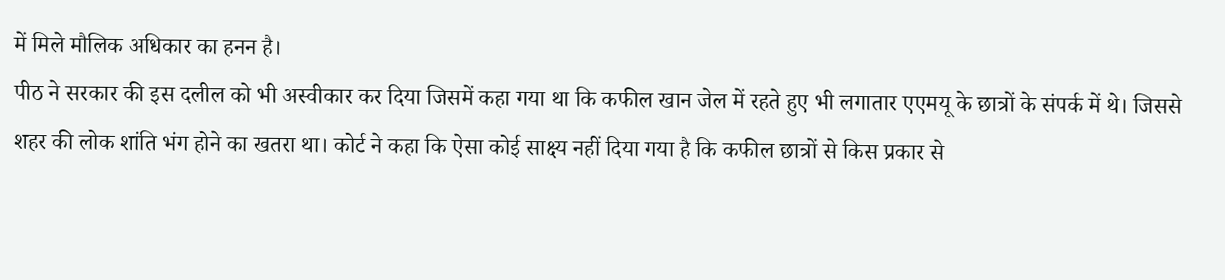में मिले मौलिक अधिकार का हनन है।
पीठ ने सरकार की इस दलील को भी अस्वीकार कर दिया जिसमें कहा गया था कि कफील खान जेल में रहते हुए भी लगातार एएमयू के छात्रों के संपर्क में थे। जिससे शहर की लोक शांति भंग होने का खतरा था। कोर्ट ने कहा कि ऐसा कोई साक्ष्य नहीं दिया गया है कि कफील छात्रों से किस प्रकार से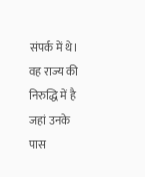संपर्क में थे। वह राज्य की निरुद्धि में है जहां उनके पास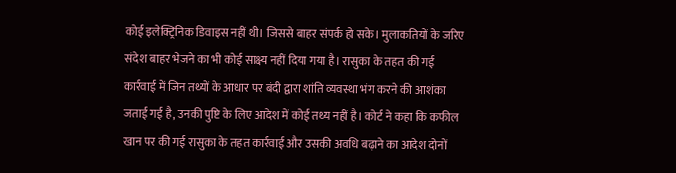कोई इलेक्ट्रिनिक डिवाइस नहीं थी। जिससे बाहर संपर्क हो सके। मुलाकतियों के जरिए संदेश बाहर भेजने का भी कोई साक्ष्य नहीं दिया गया है। रासुका के तहत की गई कार्रवाई में जिन तथ्यों के आधार पर बंदी द्वारा शांति व्यवस्था भंग करने की आशंका जताई गई है, उनकी पुष्टि के लिए आदेश में कोई तथ्य नहीं है। कोर्ट ने कहा कि कफील खान पर की गई रासुका के तहत कार्रवाई और उसकी अवधि बढ़ाने का आदेश दोनों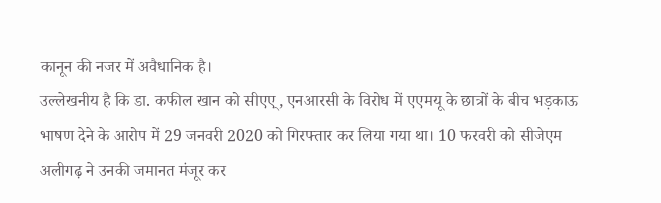कानून की नजर में अवैधानिक है।
उल्लेखनीय है कि डा. कफील खान को सीएए्, एनआरसी के विरोध में एएमयू के छात्रों के बीच भड़काऊ भाषण देने के आरोप में 29 जनवरी 2020 को गिरफ्तार कर लिया गया था। 10 फरवरी को सीजेएम अलीगढ़ ने उनकी जमानत मंजूर कर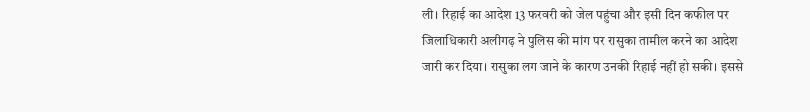ली। रिहाई का आदेश 13 फरवरी को जेल पहुंचा और इसी दिन कफील पर जिलाधिकारी अलीगढ़ ने पुलिस की मांग पर रासुका तामील करने का आदेश जारी कर दिया। रासुका लग जाने के कारण उनकी रिहाई नहीं हो सकी। इससे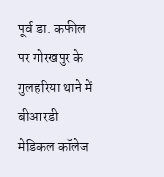पूर्व डा. कफील पर गोरखपुर के गुलहरिया थाने में बीआरडी मेडिकल कॉलेज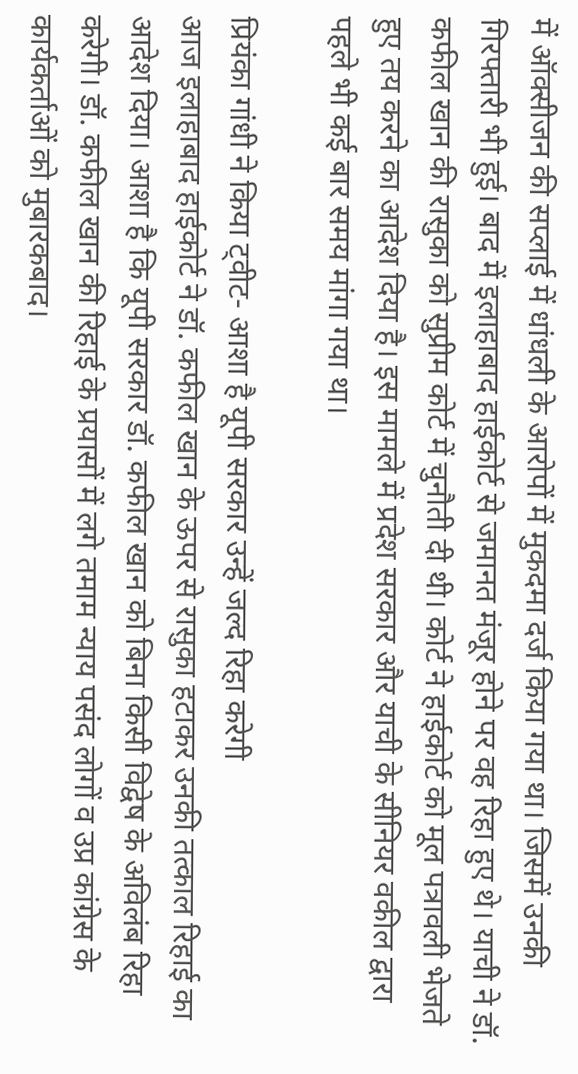में ऑक्सीजन की सप्लाई में धांधली के आरोपों में मुकदमा दर्ज किया गया था। जिसमें उनकी गिरफ्तारी भी हुई। बाद में इलाहाबाद हाईकोर्ट से जमानत मंजूर होने पर वह रिहा हुए थे। याची ने डॉ. कफील खान की रासुका को सुप्रीम कोर्ट में चुनौती दी थी। कोर्ट ने हाईकोर्ट को मूल पत्रावली भेजते हुए तय करने का आदेश दिया है। इस मामले में प्रदेश सरकार और याची के सीनियर वकील द्वारा पहले भी कई बार समय मांगा गया था।

प्रियंका गांधी ने किया ट्वीट- आशा है यूपी सरकार उन्हें जल्द रिहा करेगी
आज इलाहाबाद हाईकोर्ट ने डॉ. कफील खान के ऊपर से रासुका हटाकर उनकी तत्काल रिहाई का आदेश दिया। आशा है कि यूपी सरकार डॉ. कफील खान को बिना किसी विद्वेष के अविलंब रिहा करेगी। डॉ. कफील खान की रिहाई के प्रयासों में लगे तमाम न्याय पसंद लोगों व उप्र कांग्रेस के कार्यकर्ताओं को मुबारकबाद।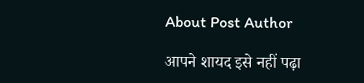About Post Author

आपने शायद इसे नहीं पढ़ा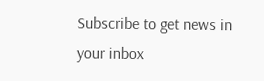Subscribe to get news in your inbox